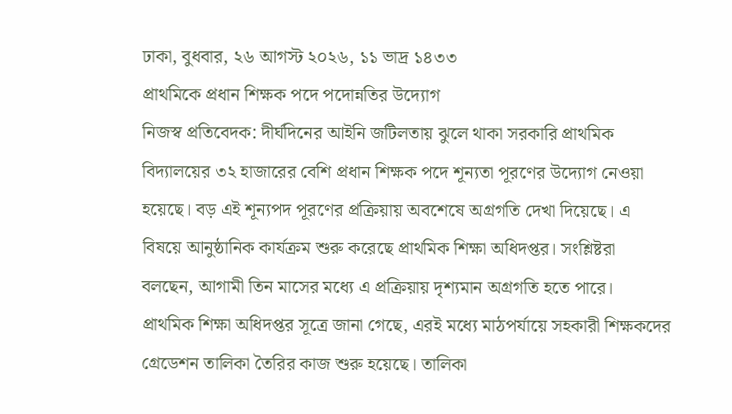ঢাকা, বুধবার, ২৬ আগস্ট ২০২৬, ১১ ভাদ্র ১৪৩৩
প্রাথমিকে প্রধান শিক্ষক পদে পদোন্নতির উদ্যোগ
নিজস্ব প্রতিবেদক: দীর্ঘদিনের আইনি জটিলতায় ঝুলে থাকা সরকারি প্রাথমিক বিদ্যালয়ের ৩২ হাজারের বেশি প্রধান শিক্ষক পদে শূন্যতা পূরণের উদ্যোগ নেওয়া হয়েছে। বড় এই শূন্যপদ পূরণের প্রক্রিয়ায় অবশেষে অগ্রগতি দেখা দিয়েছে। এ বিষয়ে আনুষ্ঠানিক কার্যক্রম শুরু করেছে প্রাথমিক শিক্ষা অধিদপ্তর। সংশ্লিষ্টরা বলছেন, আগামী তিন মাসের মধ্যে এ প্রক্রিয়ায় দৃশ্যমান অগ্রগতি হতে পারে।
প্রাথমিক শিক্ষা অধিদপ্তর সূত্রে জানা গেছে, এরই মধ্যে মাঠপর্যায়ে সহকারী শিক্ষকদের গ্রেডেশন তালিকা তৈরির কাজ শুরু হয়েছে। তালিকা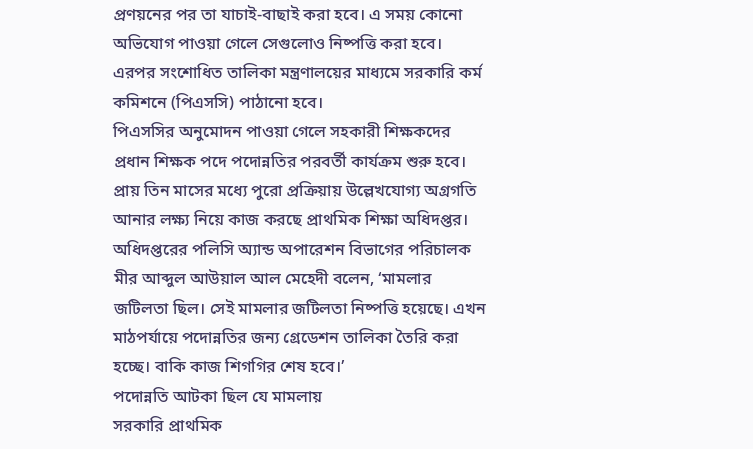প্রণয়নের পর তা যাচাই-বাছাই করা হবে। এ সময় কোনো অভিযোগ পাওয়া গেলে সেগুলোও নিষ্পত্তি করা হবে। এরপর সংশোধিত তালিকা মন্ত্রণালয়ের মাধ্যমে সরকারি কর্ম কমিশনে (পিএসসি) পাঠানো হবে।
পিএসসির অনুমোদন পাওয়া গেলে সহকারী শিক্ষকদের প্রধান শিক্ষক পদে পদোন্নতির পরবর্তী কার্যক্রম শুরু হবে। প্রায় তিন মাসের মধ্যে পুরো প্রক্রিয়ায় উল্লেখযোগ্য অগ্রগতি আনার লক্ষ্য নিয়ে কাজ করছে প্রাথমিক শিক্ষা অধিদপ্তর।
অধিদপ্তরের পলিসি অ্যান্ড অপারেশন বিভাগের পরিচালক মীর আব্দুল আউয়াল আল মেহেদী বলেন, ‘মামলার জটিলতা ছিল। সেই মামলার জটিলতা নিষ্পত্তি হয়েছে। এখন মাঠপর্যায়ে পদোন্নতির জন্য গ্রেডেশন তালিকা তৈরি করা হচ্ছে। বাকি কাজ শিগগির শেষ হবে।’
পদোন্নতি আটকা ছিল যে মামলায়
সরকারি প্রাথমিক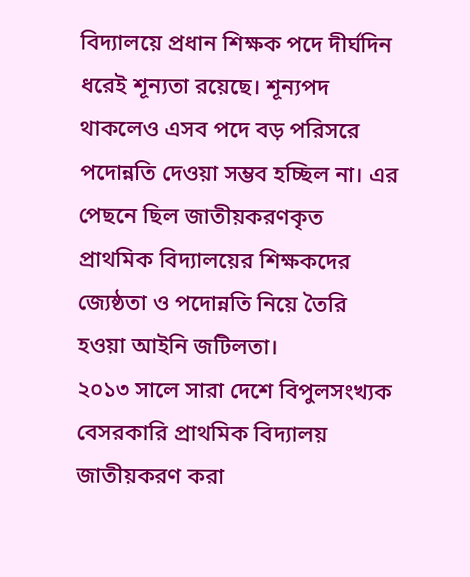বিদ্যালয়ে প্রধান শিক্ষক পদে দীর্ঘদিন ধরেই শূন্যতা রয়েছে। শূন্যপদ থাকলেও এসব পদে বড় পরিসরে পদোন্নতি দেওয়া সম্ভব হচ্ছিল না। এর পেছনে ছিল জাতীয়করণকৃত প্রাথমিক বিদ্যালয়ের শিক্ষকদের জ্যেষ্ঠতা ও পদোন্নতি নিয়ে তৈরি হওয়া আইনি জটিলতা।
২০১৩ সালে সারা দেশে বিপুলসংখ্যক বেসরকারি প্রাথমিক বিদ্যালয় জাতীয়করণ করা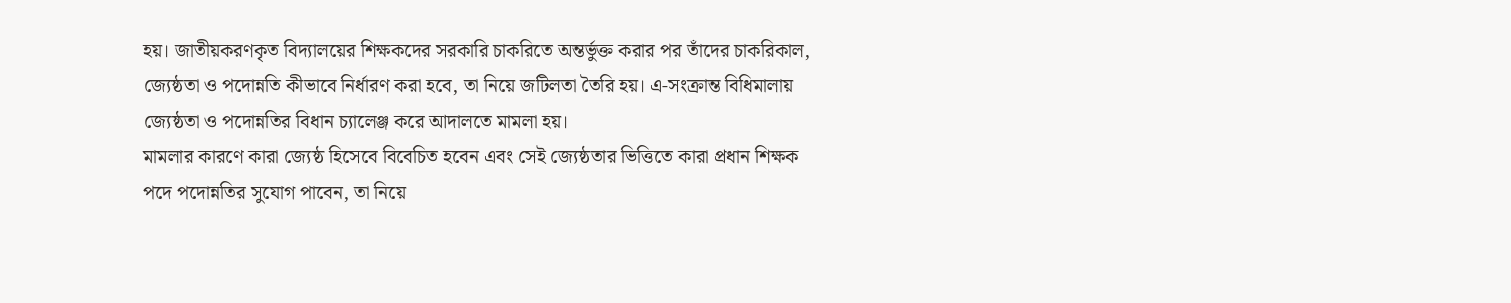হয়। জাতীয়করণকৃত বিদ্যালয়ের শিক্ষকদের সরকারি চাকরিতে অন্তর্ভুক্ত করার পর তাঁদের চাকরিকাল, জ্যেষ্ঠতা ও পদোন্নতি কীভাবে নির্ধারণ করা হবে, তা নিয়ে জটিলতা তৈরি হয়। এ-সংক্রান্ত বিধিমালায় জ্যেষ্ঠতা ও পদোন্নতির বিধান চ্যালেঞ্জ করে আদালতে মামলা হয়।
মামলার কারণে কারা জ্যেষ্ঠ হিসেবে বিবেচিত হবেন এবং সেই জ্যেষ্ঠতার ভিত্তিতে কারা প্রধান শিক্ষক পদে পদোন্নতির সুযোগ পাবেন, তা নিয়ে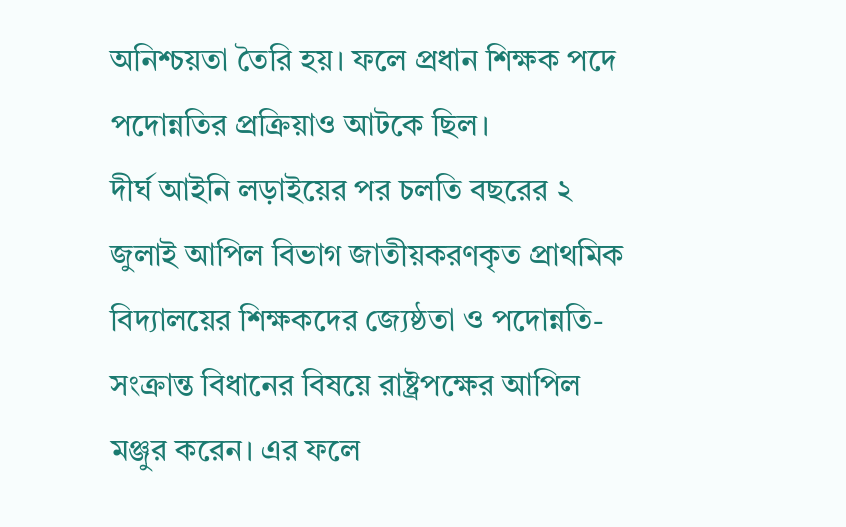অনিশ্চয়তা তৈরি হয়। ফলে প্রধান শিক্ষক পদে পদোন্নতির প্রক্রিয়াও আটকে ছিল।
দীর্ঘ আইনি লড়াইয়ের পর চলতি বছরের ২ জুলাই আপিল বিভাগ জাতীয়করণকৃত প্রাথমিক বিদ্যালয়ের শিক্ষকদের জ্যেষ্ঠতা ও পদোন্নতি-সংক্রান্ত বিধানের বিষয়ে রাষ্ট্রপক্ষের আপিল মঞ্জুর করেন। এর ফলে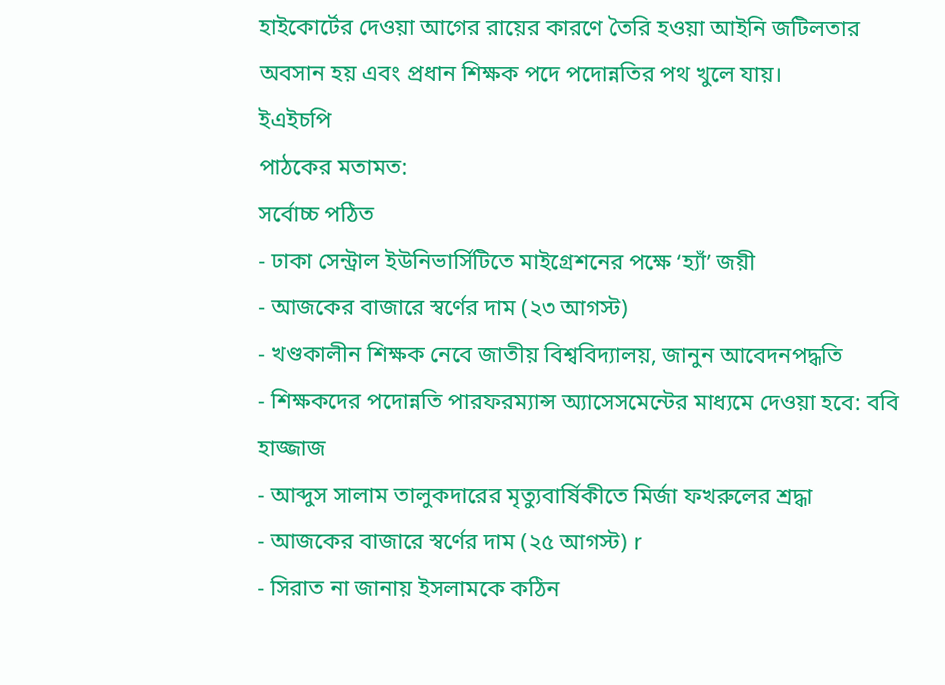হাইকোর্টের দেওয়া আগের রায়ের কারণে তৈরি হওয়া আইনি জটিলতার অবসান হয় এবং প্রধান শিক্ষক পদে পদোন্নতির পথ খুলে যায়।
ইএইচপি
পাঠকের মতামত:
সর্বোচ্চ পঠিত
- ঢাকা সেন্ট্রাল ইউনিভার্সিটিতে মাইগ্রেশনের পক্ষে ‘হ্যাঁ’ জয়ী
- আজকের বাজারে স্বর্ণের দাম (২৩ আগস্ট)
- খণ্ডকালীন শিক্ষক নেবে জাতীয় বিশ্ববিদ্যালয়, জানুন আবেদনপদ্ধতি
- শিক্ষকদের পদোন্নতি পারফরম্যান্স অ্যাসেসমেন্টের মাধ্যমে দেওয়া হবে: ববি হাজ্জাজ
- আব্দুস সালাম তালুকদারের মৃত্যুবার্ষিকীতে মির্জা ফখরুলের শ্রদ্ধা
- আজকের বাজারে স্বর্ণের দাম (২৫ আগস্ট) r
- সিরাত না জানায় ইসলামকে কঠিন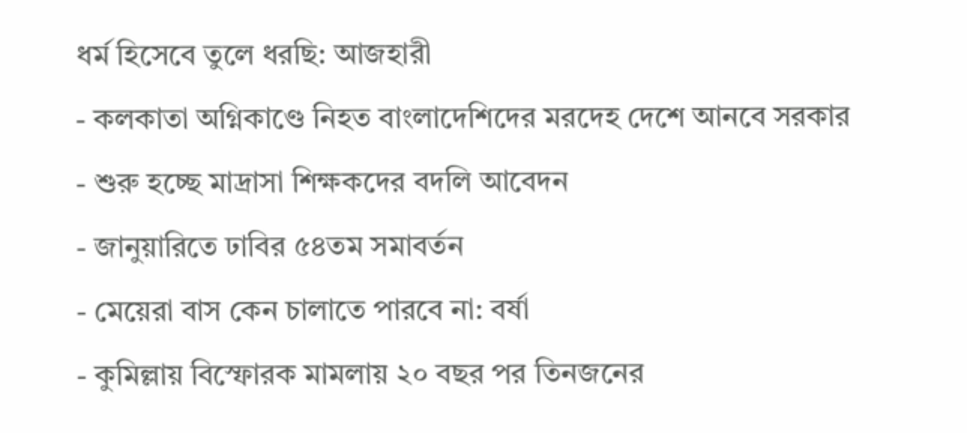ধর্ম হিসেবে তুলে ধরছি: আজহারী
- কলকাতা অগ্নিকাণ্ডে নিহত বাংলাদেশিদের মরদেহ দেশে আনবে সরকার
- শুরু হচ্ছে মাদ্রাসা শিক্ষকদের বদলি আবেদন
- জানুয়ারিতে ঢাবির ৫৪তম সমাবর্তন
- মেয়েরা বাস কেন চালাতে পারবে না: বর্ষা
- কুমিল্লায় বিস্ফোরক মামলায় ২০ বছর পর তিনজনের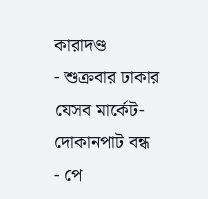কারাদণ্ড
- শুক্রবার ঢাকার যেসব মার্কেট-দোকানপাট বন্ধ
- পে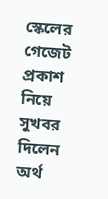স্কেলের গেজেট প্রকাশ নিয়ে সুখবর দিলেন অর্থ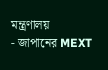মন্ত্রণালয়
- জাপানের MEXT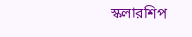স্কলারশিপ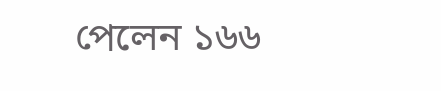পেলেন ১৬৬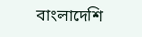বাংলাদেশি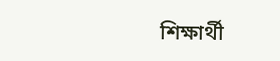শিক্ষার্থী